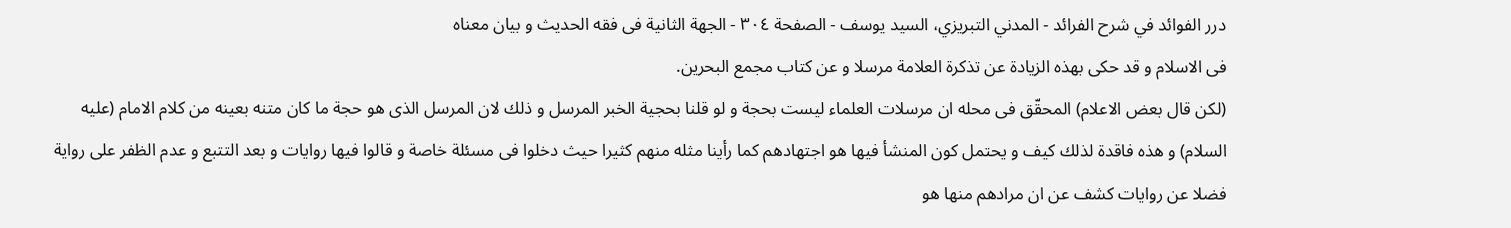درر الفوائد في شرح الفرائد - المدني التبريزي، السيد يوسف - الصفحة ٣٠٤ - الجهة الثانية فى فقه الحديث و بيان معناه
فى الاسلام و قد حكى بهذه الزيادة عن تذكرة العلامة مرسلا و عن كتاب مجمع البحرين.
(لكن قال بعض الاعلام) المحقّق فى محله ان مرسلات العلماء ليست بحجة و لو قلنا بحجية الخبر المرسل و ذلك لان المرسل الذى هو حجة ما كان متنه بعينه من كلام الامام (عليه السلام) و هذه فاقدة لذلك كيف و يحتمل كون المنشأ فيها هو اجتهادهم كما رأينا مثله منهم كثيرا حيث دخلوا فى مسئلة خاصة و قالوا فيها روايات و بعد التتبع و عدم الظفر على رواية فضلا عن روايات كشف عن ان مرادهم منها هو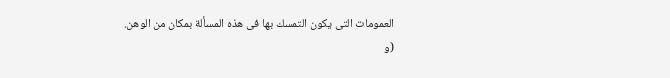العمومات التى يكون التمسك بها فى هذه المسألة بمكان من الوهن.
(و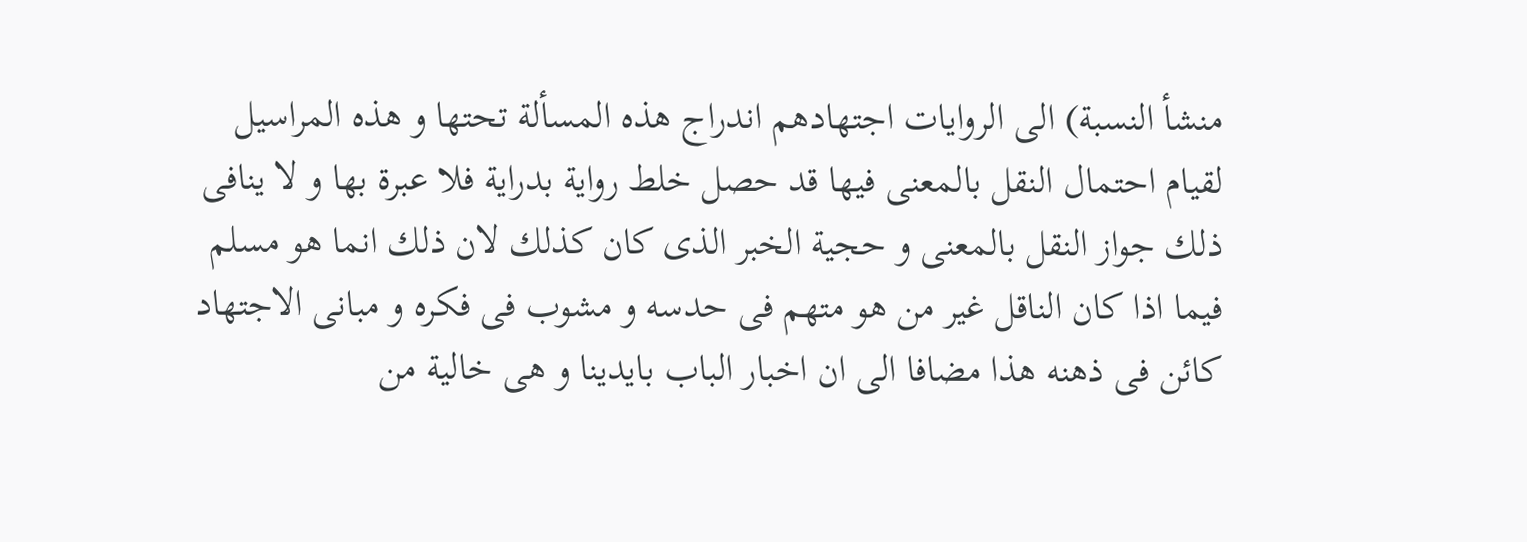منشأ النسبة) الى الروايات اجتهادهم اندراج هذه المسألة تحتها و هذه المراسيل لقيام احتمال النقل بالمعنى فيها قد حصل خلط رواية بدراية فلا عبرة بها و لا ينافى ذلك جواز النقل بالمعنى و حجية الخبر الذى كان كذلك لان ذلك انما هو مسلم فيما اذا كان الناقل غير من هو متهم فى حدسه و مشوب فى فكره و مبانى الاجتهاد كائن فى ذهنه هذا مضافا الى ان اخبار الباب بايدينا و هى خالية من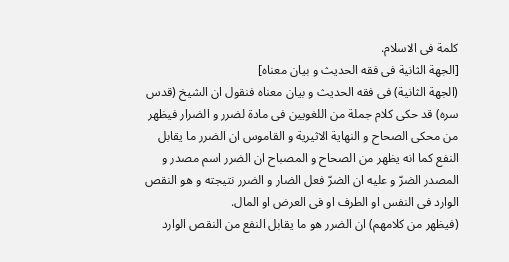كلمة فى الاسلام.
[الجهة الثانية فى فقه الحديث و بيان معناه]
(الجهة الثانية) فى فقه الحديث و بيان معناه فنقول ان الشيخ (قدس سره) قد حكى كلام جملة من اللغويين فى مادة لضرر و الضرار فيظهر من محكى الصحاح و النهاية الاثيرية و القاموس ان الضرر ما يقابل النفع كما انه يظهر من الصحاح و المصباح ان الضرر اسم مصدر و المصدر الضرّ و عليه ان الضرّ فعل الضار و الضرر نتيجته و هو النقص الوارد فى النفس او الطرف او فى العرض او المال.
(فيظهر من كلامهم) ان الضرر هو ما يقابل النفع من النقص الوارد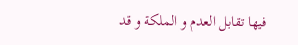فيها تقابل العدم و الملكة و قد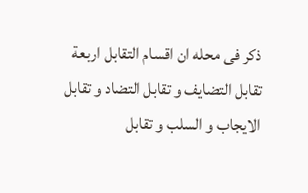ذكر فى محله ان اقسام التقابل اربعة تقابل التضايف و تقابل التضاد و تقابل الايجاب و السلب و تقابل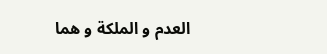العدم و الملكة و هما